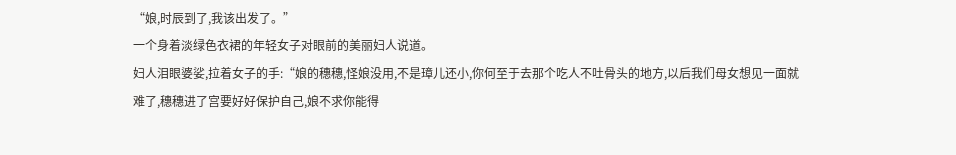“娘,时辰到了,我该出发了。”
一个身着淡绿色衣裙的年轻女子对眼前的美丽妇人说道。
妇人泪眼婆娑,拉着女子的手:“娘的穗穗,怪娘没用,不是璋儿还小,你何至于去那个吃人不吐骨头的地方,以后我们母女想见一面就难了,穗穗进了宫要好好保护自己,娘不求你能得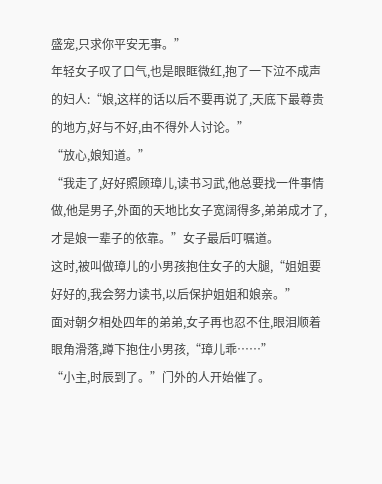盛宠,只求你平安无事。”
年轻女子叹了口气,也是眼眶微红,抱了一下泣不成声的妇人:“娘,这样的话以后不要再说了,天底下最尊贵的地方,好与不好,由不得外人讨论。”
“放心,娘知道。”
“我走了,好好照顾璋儿,读书习武,他总要找一件事情做,他是男子,外面的天地比女子宽阔得多,弟弟成才了,才是娘一辈子的依靠。”女子最后叮嘱道。
这时,被叫做璋儿的小男孩抱住女子的大腿,“姐姐要好好的,我会努力读书,以后保护姐姐和娘亲。”
面对朝夕相处四年的弟弟,女子再也忍不住,眼泪顺着眼角滑落,蹲下抱住小男孩,“璋儿乖……”
“小主,时辰到了。”门外的人开始催了。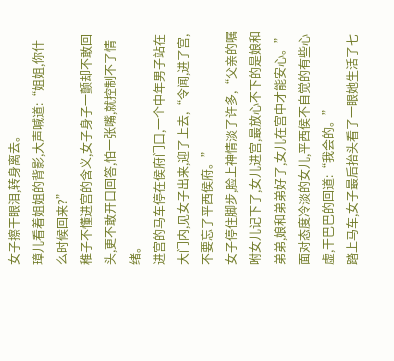女子擦干眼泪,转身离去。
璋儿看着姐姐的背影,大声喊道:“姐姐,你什么时候回来?”
稚子不懂进宫的含义,女子身子一颤却不敢回头,更不敢开口回答,怕一张嘴,就控制不了情绪。
进宫的马车停在侯府门口,一个中年男子站在大门内,见女子出来,迎了上去,“令闻,进了宫,不要忘了平西侯府。”
女子停住脚步,脸上神情淡了许多,“父亲的嘱咐女儿记下了,女儿进宫,最放心不下的是娘和弟弟,娘和弟弟好了,女儿在宫中才能安心。”
面对态度冷淡的女儿,平西侯不自觉的有些心虚,干巴巴的回道:“我会的。”
踏上马车,女子最后抬头看了一眼她生活了七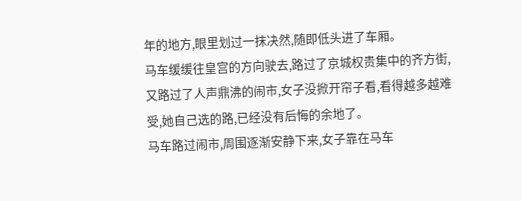年的地方,眼里划过一抹决然,随即低头进了车厢。
马车缓缓往皇宫的方向驶去,路过了京城权贵集中的齐方街,又路过了人声鼎沸的闹市,女子没掀开帘子看,看得越多越难受,她自己选的路,已经没有后悔的余地了。
马车路过闹市,周围逐渐安静下来,女子靠在马车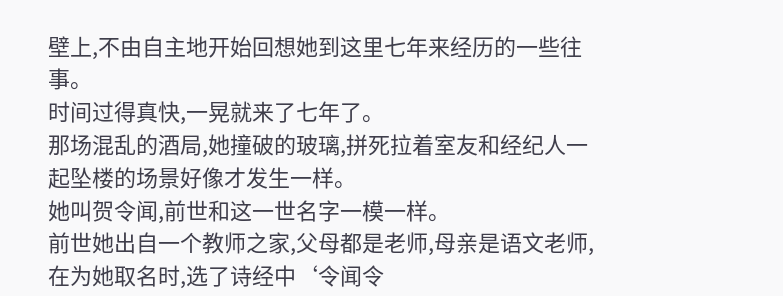壁上,不由自主地开始回想她到这里七年来经历的一些往事。
时间过得真快,一晃就来了七年了。
那场混乱的酒局,她撞破的玻璃,拼死拉着室友和经纪人一起坠楼的场景好像才发生一样。
她叫贺令闻,前世和这一世名字一模一样。
前世她出自一个教师之家,父母都是老师,母亲是语文老师,在为她取名时,选了诗经中‘令闻令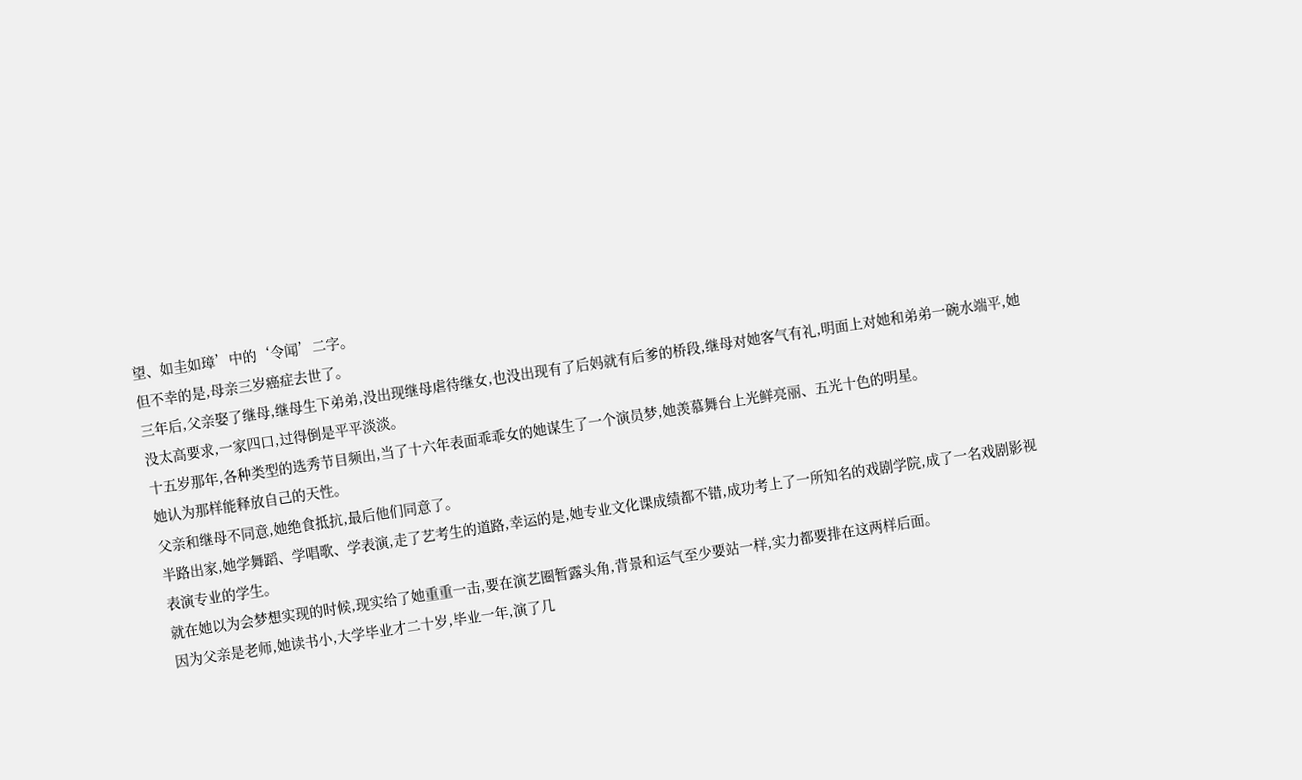望、如圭如璋’中的‘令闻’二字。
但不幸的是,母亲三岁癌症去世了。
三年后,父亲娶了继母,继母生下弟弟,没出现继母虐待继女,也没出现有了后妈就有后爹的桥段,继母对她客气有礼,明面上对她和弟弟一碗水端平,她没太高要求,一家四口,过得倒是平平淡淡。
十五岁那年,各种类型的选秀节目频出,当了十六年表面乖乖女的她谋生了一个演员梦,她羡慕舞台上光鲜亮丽、五光十色的明星。
她认为那样能释放自己的天性。
父亲和继母不同意,她绝食抵抗,最后他们同意了。
半路出家,她学舞蹈、学唱歌、学表演,走了艺考生的道路,幸运的是,她专业文化课成绩都不错,成功考上了一所知名的戏剧学院,成了一名戏剧影视表演专业的学生。
就在她以为会梦想实现的时候,现实给了她重重一击,要在演艺圈暂露头角,背景和运气至少要站一样,实力都要排在这两样后面。
因为父亲是老师,她读书小,大学毕业才二十岁,毕业一年,演了几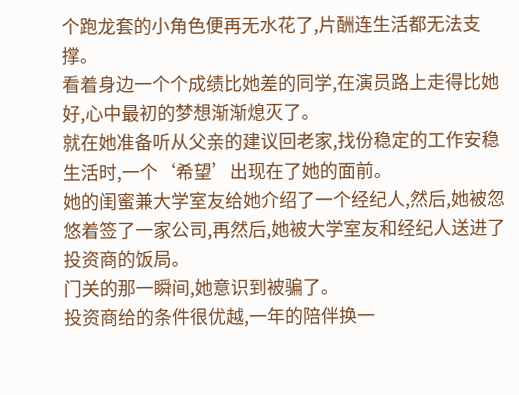个跑龙套的小角色便再无水花了,片酬连生活都无法支撑。
看着身边一个个成绩比她差的同学,在演员路上走得比她好,心中最初的梦想渐渐熄灭了。
就在她准备听从父亲的建议回老家,找份稳定的工作安稳生活时,一个‘希望’出现在了她的面前。
她的闺蜜兼大学室友给她介绍了一个经纪人,然后,她被忽悠着签了一家公司,再然后,她被大学室友和经纪人送进了投资商的饭局。
门关的那一瞬间,她意识到被骗了。
投资商给的条件很优越,一年的陪伴换一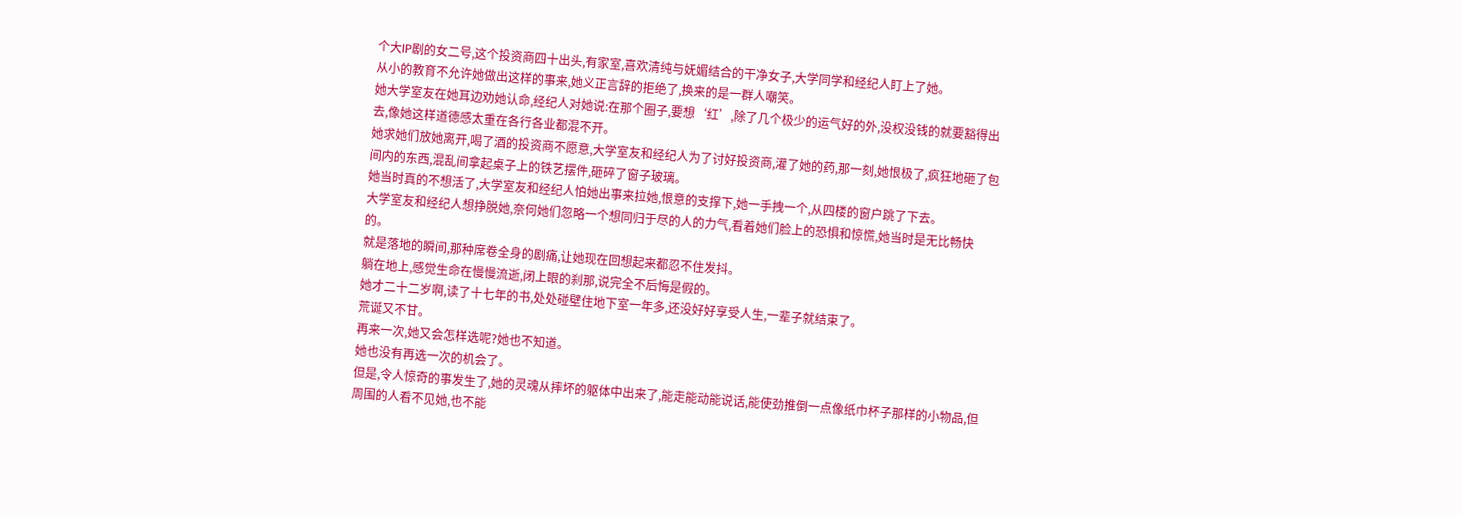个大IP剧的女二号,这个投资商四十出头,有家室,喜欢清纯与妩媚结合的干净女子,大学同学和经纪人盯上了她。
从小的教育不允许她做出这样的事来,她义正言辞的拒绝了,换来的是一群人嘲笑。
她大学室友在她耳边劝她认命,经纪人对她说:在那个圈子,要想‘红’,除了几个极少的运气好的外,没权没钱的就要豁得出去,像她这样道德感太重在各行各业都混不开。
她求她们放她离开,喝了酒的投资商不愿意,大学室友和经纪人为了讨好投资商,灌了她的药,那一刻,她恨极了,疯狂地砸了包间内的东西,混乱间拿起桌子上的铁艺摆件,砸碎了窗子玻璃。
她当时真的不想活了,大学室友和经纪人怕她出事来拉她,恨意的支撑下,她一手拽一个,从四楼的窗户跳了下去。
大学室友和经纪人想挣脱她,奈何她们忽略一个想同归于尽的人的力气,看着她们脸上的恐惧和惊慌,她当时是无比畅快的。
就是落地的瞬间,那种席卷全身的剧痛,让她现在回想起来都忍不住发抖。
躺在地上,感觉生命在慢慢流逝,闭上眼的刹那,说完全不后悔是假的。
她才二十二岁啊,读了十七年的书,处处碰壁住地下室一年多,还没好好享受人生,一辈子就结束了。
荒诞又不甘。
再来一次,她又会怎样选呢?她也不知道。
她也没有再选一次的机会了。
但是,令人惊奇的事发生了,她的灵魂从摔坏的躯体中出来了,能走能动能说话,能使劲推倒一点像纸巾杯子那样的小物品,但周围的人看不见她,也不能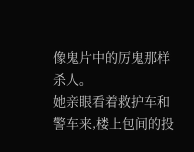像鬼片中的厉鬼那样杀人。
她亲眼看着救护车和警车来,楼上包间的投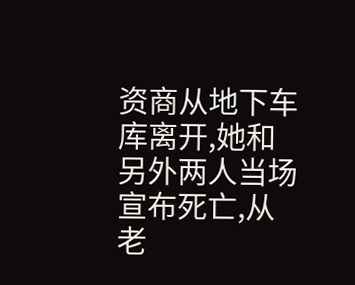资商从地下车库离开,她和另外两人当场宣布死亡,从老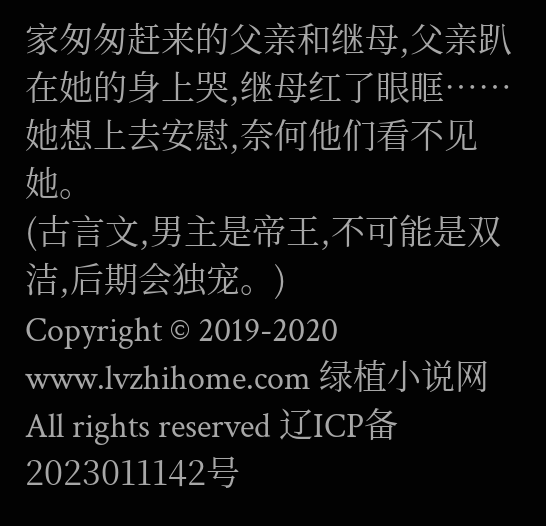家匆匆赶来的父亲和继母,父亲趴在她的身上哭,继母红了眼眶……
她想上去安慰,奈何他们看不见她。
(古言文,男主是帝王,不可能是双洁,后期会独宠。)
Copyright © 2019-2020 www.lvzhihome.com 绿植小说网 All rights reserved 辽ICP备2023011142号